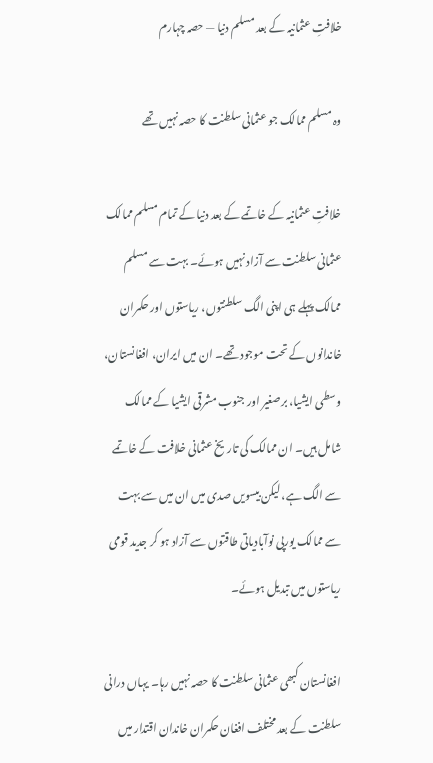خلافتِ عثمانیہ کے بعد مسلم دنیا — حصہ چہارم

وہ مسلم ممالک جو عثمانی سلطنت کا حصہ نہیں تھے

خلافتِ عثمانیہ کے خاتمے کے بعد دنیا کے تمام مسلم ممالک عثمانی سلطنت سے آزاد نہیں ہوئے۔ بہت سے مسلم ممالک پہلے ہی اپنی الگ سلطنتوں، ریاستوں اور حکمران خاندانوں کے تحت موجود تھے۔ ان میں ایران، افغانستان، وسطی ایشیا، برصغیر اور جنوب مشرقی ایشیا کے ممالک شامل ہیں۔ ان ممالک کی تاریخ عثمانی خلافت کے خاتمے سے الگ ہے، لیکن بیسویں صدی میں ان میں سے بہت سے ممالک یورپی نوآبادیاتی طاقتوں سے آزاد ہو کر جدید قومی ریاستوں میں تبدیل ہوئے۔

افغانستان کبھی عثمانی سلطنت کا حصہ نہیں رہا۔ یہاں درانی سلطنت کے بعد مختلف افغان حکمران خاندان اقتدار میں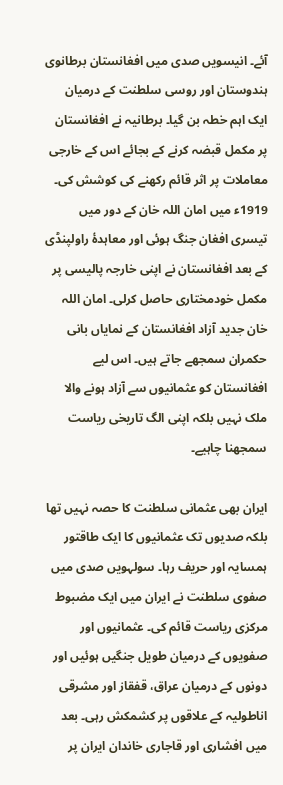آئے۔ انیسویں صدی میں افغانستان برطانوی ہندوستان اور روسی سلطنت کے درمیان ایک اہم خطہ بن گیا۔ برطانیہ نے افغانستان پر مکمل قبضہ کرنے کے بجائے اس کے خارجی معاملات پر اثر قائم رکھنے کی کوشش کی۔ 1919ء میں امان اللہ خان کے دور میں تیسری افغان جنگ ہوئی اور معاہدۂ راولپنڈی کے بعد افغانستان نے اپنی خارجہ پالیسی پر مکمل خودمختاری حاصل کرلی۔ امان اللہ خان جدید آزاد افغانستان کے نمایاں بانی حکمران سمجھے جاتے ہیں۔ اس لیے افغانستان کو عثمانیوں سے آزاد ہونے والا ملک نہیں بلکہ اپنی الگ تاریخی ریاست سمجھنا چاہیے۔

ایران بھی عثمانی سلطنت کا حصہ نہیں تھا بلکہ صدیوں تک عثمانیوں کا ایک طاقتور ہمسایہ اور حریف رہا۔ سولہویں صدی میں صفوی سلطنت نے ایران میں ایک مضبوط مرکزی ریاست قائم کی۔ عثمانیوں اور صفویوں کے درمیان طویل جنگیں ہوئیں اور دونوں کے درمیان عراق، قفقاز اور مشرقی اناطولیہ کے علاقوں پر کشمکش رہی۔ بعد میں افشاری اور قاجاری خاندان ایران پر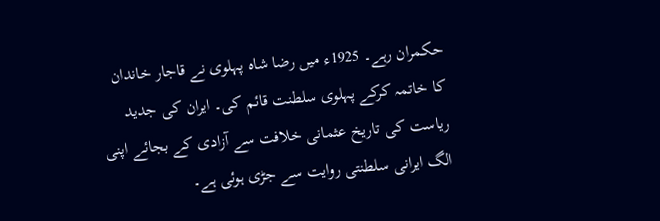حکمران رہے۔ 1925ء میں رضا شاہ پہلوی نے قاجار خاندان کا خاتمہ کرکے پہلوی سلطنت قائم کی۔ ایران کی جدید ریاست کی تاریخ عثمانی خلافت سے آزادی کے بجائے اپنی الگ ایرانی سلطنتی روایت سے جڑی ہوئی ہے۔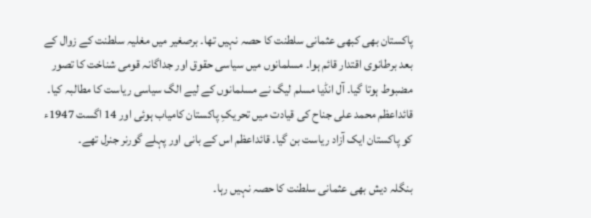پاکستان بھی کبھی عثمانی سلطنت کا حصہ نہیں تھا۔ برصغیر میں مغلیہ سلطنت کے زوال کے بعد برطانوی اقتدار قائم ہوا۔ مسلمانوں میں سیاسی حقوق اور جداگانہ قومی شناخت کا تصور مضبوط ہوتا گیا۔ آل انڈیا مسلم لیگ نے مسلمانوں کے لیے الگ سیاسی ریاست کا مطالبہ کیا۔ قائداعظم محمد علی جناح کی قیادت میں تحریکِ پاکستان کامیاب ہوئی اور 14 اگست 1947ء کو پاکستان ایک آزاد ریاست بن گیا۔ قائداعظم اس کے بانی اور پہلے گورنر جنرل تھے۔

بنگلہ دیش بھی عثمانی سلطنت کا حصہ نہیں رہا۔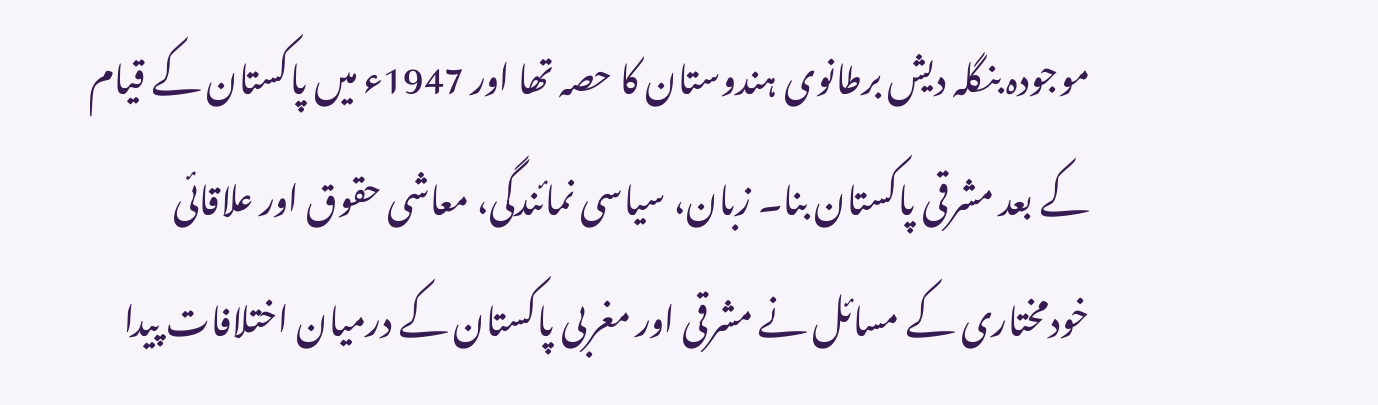موجودہ بنگلہ دیش برطانوی ہندوستان کا حصہ تھا اور 1947ء میں پاکستان کے قیام کے بعد مشرقی پاکستان بنا۔ زبان، سیاسی نمائندگی، معاشی حقوق اور علاقائی خودمختاری کے مسائل نے مشرقی اور مغربی پاکستان کے درمیان اختلافات پیدا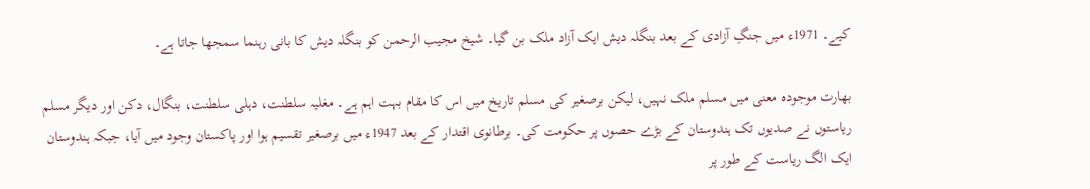کیے۔ 1971ء میں جنگِ آزادی کے بعد بنگلہ دیش ایک آزاد ملک بن گیا۔ شیخ مجیب الرحمن کو بنگلہ دیش کا بانی رہنما سمجھا جاتا ہے۔

بھارت موجودہ معنی میں مسلم ملک نہیں، لیکن برصغیر کی مسلم تاریخ میں اس کا مقام بہت اہم ہے۔ مغلیہ سلطنت، دہلی سلطنت، بنگال، دکن اور دیگر مسلم ریاستوں نے صدیوں تک ہندوستان کے بڑے حصوں پر حکومت کی۔ برطانوی اقتدار کے بعد 1947ء میں برصغیر تقسیم ہوا اور پاکستان وجود میں آیا، جبکہ ہندوستان ایک الگ ریاست کے طور پر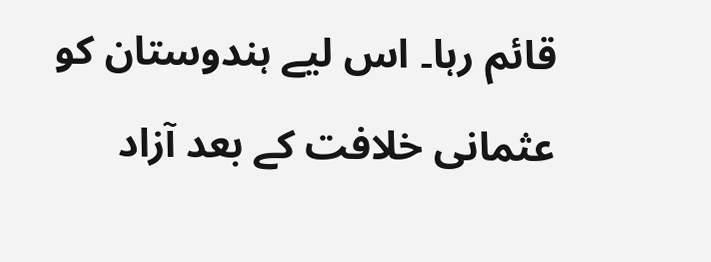قائم رہا۔ اس لیے ہندوستان کو عثمانی خلافت کے بعد آزاد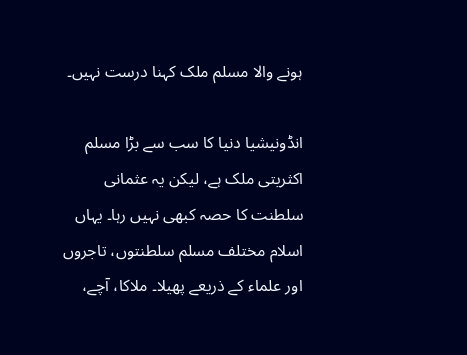ہونے والا مسلم ملک کہنا درست نہیں۔

انڈونیشیا دنیا کا سب سے بڑا مسلم اکثریتی ملک ہے، لیکن یہ عثمانی سلطنت کا حصہ کبھی نہیں رہا۔ یہاں اسلام مختلف مسلم سلطنتوں، تاجروں اور علماء کے ذریعے پھیلا۔ ملاکا، آچے،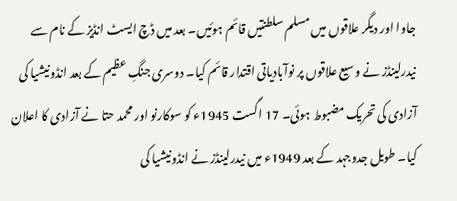جاوا اور دیگر علاقوں میں مسلم سلطنتیں قائم ہوئیں۔ بعد میں ڈچ ایسٹ انڈیز کے نام سے نیدرلینڈز نے وسیع علاقوں پر نوآبادیاتی اقتدار قائم کیا۔ دوسری جنگِ عظیم کے بعد انڈونیشیا کی آزادی کی تحریک مضبوط ہوئی۔ 17 اگست 1945ء کو سوکارنو اور محمد حتا نے آزادی کا اعلان کیا۔ طویل جدوجہد کے بعد 1949ء میں نیدرلینڈز نے انڈونیشیا کی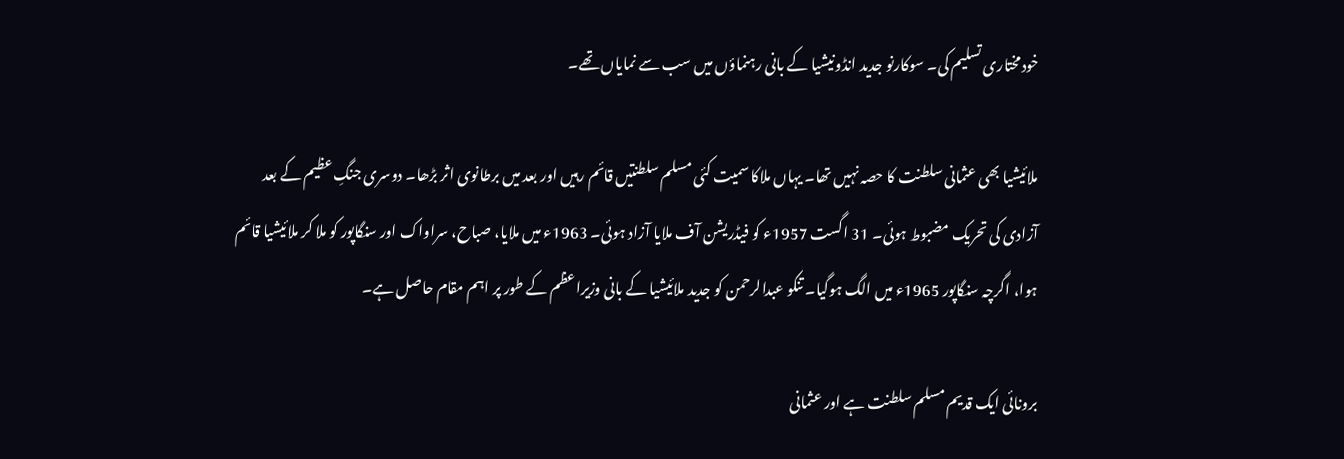خودمختاری تسلیم کی۔ سوکارنو جدید انڈونیشیا کے بانی رہنماؤں میں سب سے نمایاں تھے۔

ملائیشیا بھی عثمانی سلطنت کا حصہ نہیں تھا۔ یہاں ملاکا سمیت کئی مسلم سلطنتیں قائم رہیں اور بعد میں برطانوی اثر بڑھا۔ دوسری جنگِ عظیم کے بعد آزادی کی تحریک مضبوط ہوئی۔ 31 اگست 1957ء کو فیڈریشن آف ملایا آزاد ہوئی۔ 1963ء میں ملایا، صباح، سراواک اور سنگاپور کو ملا کر ملائیشیا قائم ہوا، اگرچہ سنگاپور 1965ء میں الگ ہوگیا۔ تنکو عبدالرحمن کو جدید ملائیشیا کے بانی وزیراعظم کے طور پر اہم مقام حاصل ہے۔

برونائی ایک قدیم مسلم سلطنت ہے اور عثمانی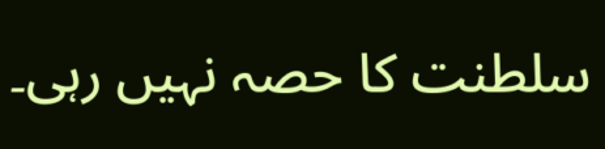سلطنت کا حصہ نہیں رہی۔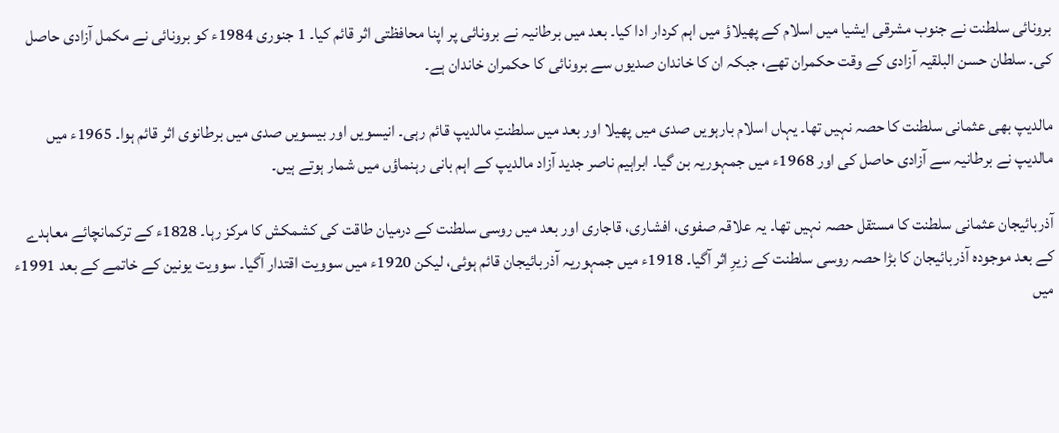برونائی سلطنت نے جنوب مشرقی ایشیا میں اسلام کے پھیلاؤ میں اہم کردار ادا کیا۔ بعد میں برطانیہ نے برونائی پر اپنا محافظتی اثر قائم کیا۔ 1 جنوری 1984ء کو برونائی نے مکمل آزادی حاصل کی۔ سلطان حسن البلقیہ آزادی کے وقت حکمران تھے، جبکہ ان کا خاندان صدیوں سے برونائی کا حکمران خاندان ہے۔

مالدیپ بھی عثمانی سلطنت کا حصہ نہیں تھا۔ یہاں اسلام بارہویں صدی میں پھیلا اور بعد میں سلطنتِ مالدیپ قائم رہی۔ انیسویں اور بیسویں صدی میں برطانوی اثر قائم ہوا۔ 1965ء میں مالدیپ نے برطانیہ سے آزادی حاصل کی اور 1968ء میں جمہوریہ بن گیا۔ ابراہیم ناصر جدید آزاد مالدیپ کے اہم بانی رہنماؤں میں شمار ہوتے ہیں۔

آذربائیجان عثمانی سلطنت کا مستقل حصہ نہیں تھا۔ یہ علاقہ صفوی، افشاری، قاجاری اور بعد میں روسی سلطنت کے درمیان طاقت کی کشمکش کا مرکز رہا۔ 1828ء کے ترکمانچائے معاہدے کے بعد موجودہ آذربائیجان کا بڑا حصہ روسی سلطنت کے زیرِ اثر آگیا۔ 1918ء میں جمہوریہ آذربائیجان قائم ہوئی، لیکن 1920ء میں سوویت اقتدار آگیا۔ سوویت یونین کے خاتمے کے بعد 1991ء میں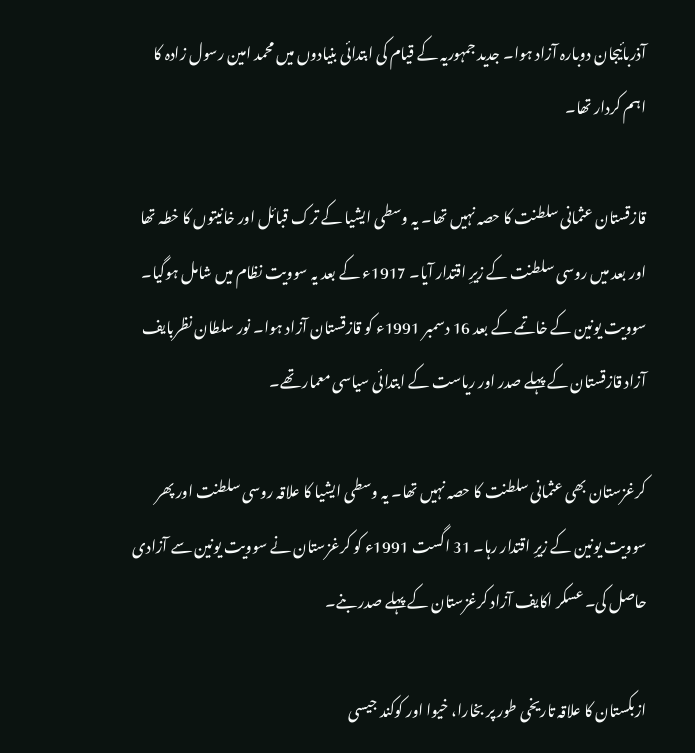آذربائیجان دوبارہ آزاد ہوا۔ جدید جمہوریہ کے قیام کی ابتدائی بنیادوں میں محمد امین رسول زادہ کا اہم کردار تھا۔

قازقستان عثمانی سلطنت کا حصہ نہیں تھا۔ یہ وسطی ایشیا کے ترک قبائل اور خانیتوں کا خطہ تھا اور بعد میں روسی سلطنت کے زیرِ اقتدار آیا۔ 1917ء کے بعد یہ سوویت نظام میں شامل ہوگیا۔ سوویت یونین کے خاتمے کے بعد 16 دسمبر 1991ء کو قازقستان آزاد ہوا۔ نور سلطان نظربایف آزاد قازقستان کے پہلے صدر اور ریاست کے ابتدائی سیاسی معمار تھے۔

کرغزستان بھی عثمانی سلطنت کا حصہ نہیں تھا۔ یہ وسطی ایشیا کا علاقہ روسی سلطنت اور پھر سوویت یونین کے زیرِ اقتدار رہا۔ 31 اگست 1991ء کو کرغزستان نے سوویت یونین سے آزادی حاصل کی۔ عسکر اکایف آزاد کرغزستان کے پہلے صدر بنے۔

ازبکستان کا علاقہ تاریخی طور پر بخارا، خیوا اور کوکند جیسی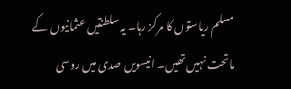مسلم ریاستوں کا مرکز رہا۔ یہ سلطنتیں عثمانیوں کے ماتحت نہیں تھیں۔ انیسویں صدی میں روسی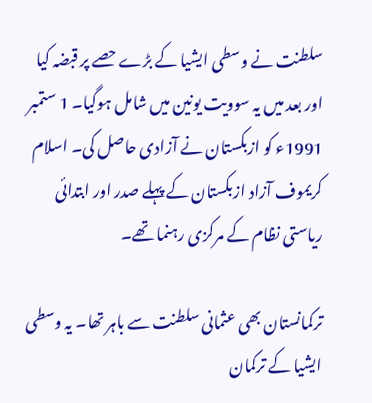سلطنت نے وسطی ایشیا کے بڑے حصے پر قبضہ کیا اور بعد میں یہ سوویت یونین میں شامل ہوگیا۔ 1 ستمبر 1991ء کو ازبکستان نے آزادی حاصل کی۔ اسلام کریموف آزاد ازبکستان کے پہلے صدر اور ابتدائی ریاستی نظام کے مرکزی رہنما تھے۔

ترکمانستان بھی عثمانی سلطنت سے باہر تھا۔ یہ وسطی ایشیا کے ترکمان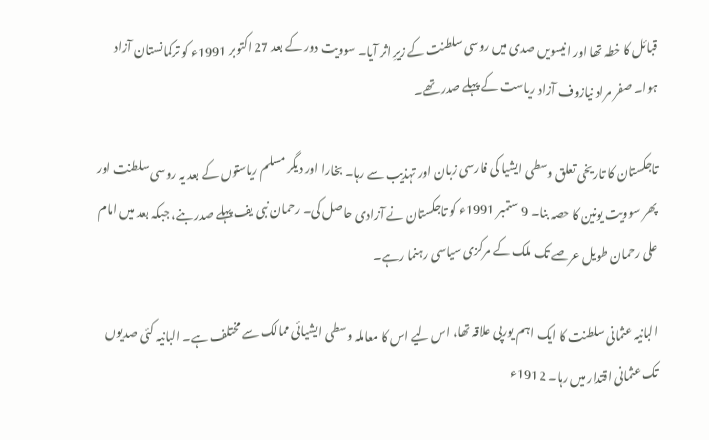قبائل کا خطہ تھا اور انیسویں صدی میں روسی سلطنت کے زیرِ اثر آیا۔ سوویت دور کے بعد 27 اکتوبر 1991ء کو ترکمانستان آزاد ہوا۔ صفر مراد نیازوف آزاد ریاست کے پہلے صدر تھے۔

تاجکستان کا تاریخی تعلق وسطی ایشیا کی فارسی زبان اور تہذیب سے رہا۔ بخارا اور دیگر مسلم ریاستوں کے بعد یہ روسی سلطنت اور پھر سوویت یونین کا حصہ بنا۔ 9 ستمبر 1991ء کو تاجکستان نے آزادی حاصل کی۔ رحمان نبی یف پہلے صدر بنے، جبکہ بعد میں امام علی رحمان طویل عرصے تک ملک کے مرکزی سیاسی رہنما رہے۔

البانیہ عثمانی سلطنت کا ایک اہم یورپی علاقہ تھا، اس لیے اس کا معاملہ وسطی ایشیائی ممالک سے مختلف ہے۔ البانیہ کئی صدیوں تک عثمانی اقتدار میں رہا۔ 1912ء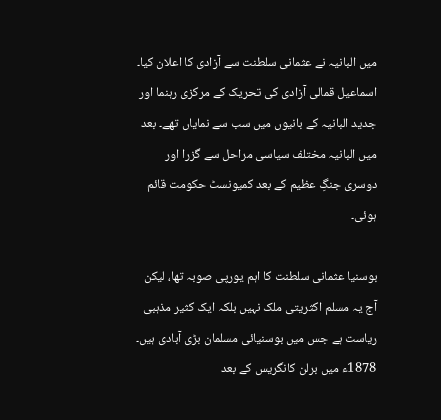میں البانیہ نے عثمانی سلطنت سے آزادی کا اعلان کیا۔ اسماعیل قمالی آزادی کی تحریک کے مرکزی رہنما اور جدید البانیہ کے بانیوں میں سب سے نمایاں تھے۔ بعد میں البانیہ مختلف سیاسی مراحل سے گزرا اور دوسری جنگِ عظیم کے بعد کمیونسٹ حکومت قائم ہوئی۔

بوسنیا عثمانی سلطنت کا اہم یورپی صوبہ تھا، لیکن آج یہ مسلم اکثریتی ملک نہیں بلکہ ایک کثیر مذہبی ریاست ہے جس میں بوسنیائی مسلمان بڑی آبادی ہیں۔ 1878ء میں برلن کانگریس کے بعد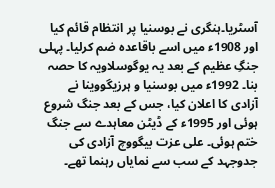آسٹریا۔ہنگری نے بوسنیا پر انتظام قائم کیا اور 1908ء میں اسے باقاعدہ ضم کرلیا۔ پہلی جنگِ عظیم کے بعد یہ یوگوسلاویہ کا حصہ بنا۔ 1992ء میں بوسنیا و ہرزیگووینا نے آزادی کا اعلان کیا، جس کے بعد جنگ شروع ہوئی اور 1995ء کے ڈیٹن معاہدے سے جنگ ختم ہوئی۔ علی عزت بیگووچ آزادی کی جدوجہد کے سب سے نمایاں رہنما تھے۔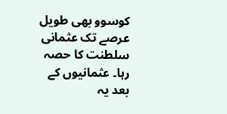کوسوو بھی طویل عرصے تک عثمانی سلطنت کا حصہ رہا۔ عثمانیوں کے بعد یہ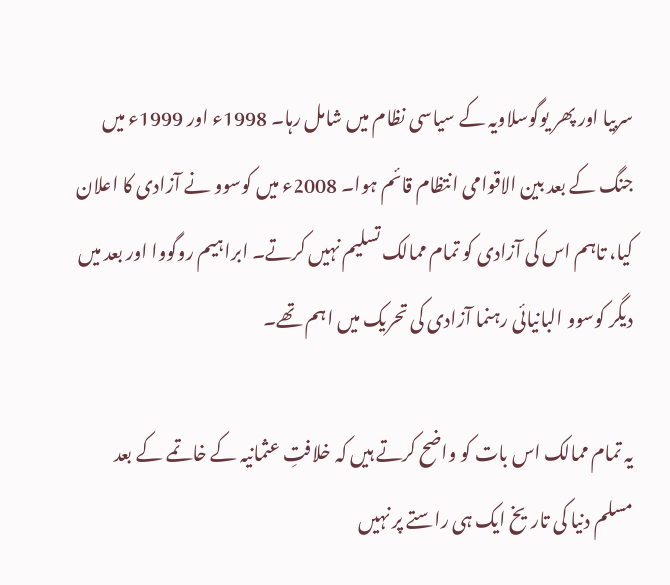سربیا اور پھر یوگوسلاویہ کے سیاسی نظام میں شامل رہا۔ 1998ء اور 1999ء میں جنگ کے بعد بین الاقوامی انتظام قائم ہوا۔ 2008ء میں کوسوو نے آزادی کا اعلان کیا، تاہم اس کی آزادی کو تمام ممالک تسلیم نہیں کرتے۔ ابراہیم روگووا اور بعد میں دیگر کوسوو البانیائی رہنما آزادی کی تحریک میں اہم تھے۔

یہ تمام ممالک اس بات کو واضح کرتے ہیں کہ خلافتِ عثمانیہ کے خاتمے کے بعد مسلم دنیا کی تاریخ ایک ہی راستے پر نہیں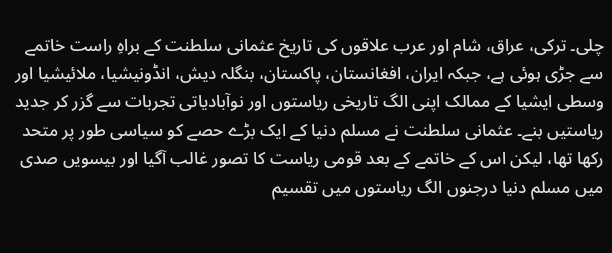چلی۔ ترکی، عراق، شام اور عرب علاقوں کی تاریخ عثمانی سلطنت کے براہِ راست خاتمے سے جڑی ہوئی ہے، جبکہ ایران، افغانستان، پاکستان، بنگلہ دیش، انڈونیشیا، ملائیشیا اور وسطی ایشیا کے ممالک اپنی الگ تاریخی ریاستوں اور نوآبادیاتی تجربات سے گزر کر جدید ریاستیں بنے۔ عثمانی سلطنت نے مسلم دنیا کے ایک بڑے حصے کو سیاسی طور پر متحد رکھا تھا، لیکن اس کے خاتمے کے بعد قومی ریاست کا تصور غالب آگیا اور بیسویں صدی میں مسلم دنیا درجنوں الگ ریاستوں میں تقسیم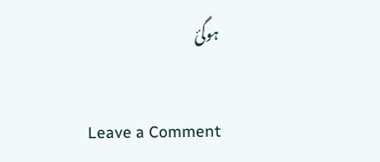ہوگئ

Leave a Comment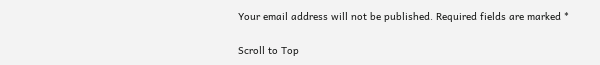Your email address will not be published. Required fields are marked *

Scroll to Top